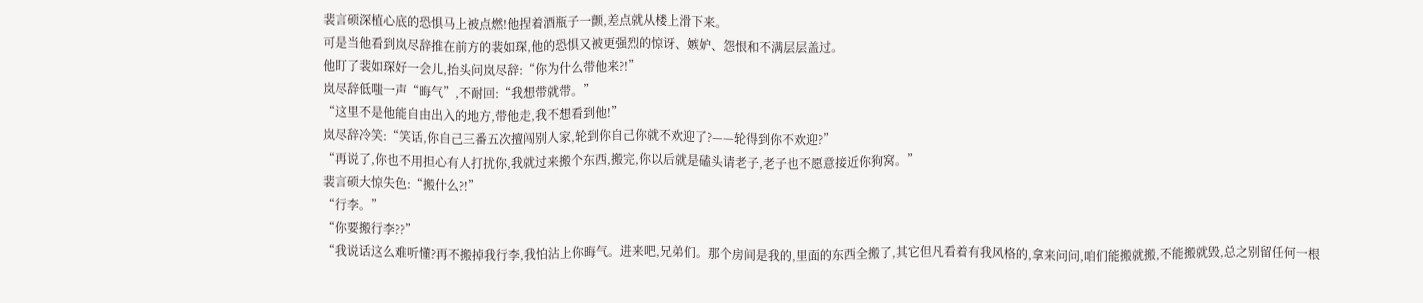裴言硕深植心底的恐惧马上被点燃!他捏着酒瓶子一颤,差点就从楼上滑下来。
可是当他看到岚尽辞推在前方的裴如琛,他的恐惧又被更强烈的惊讶、嫉妒、怨恨和不满层层盖过。
他盯了裴如琛好一会儿,抬头问岚尽辞:“你为什么带他来?!”
岚尽辞低嗤一声“晦气”,不耐回:“我想带就带。”
“这里不是他能自由出入的地方,带他走,我不想看到他!”
岚尽辞冷笑:“笑话,你自己三番五次擅闯别人家,轮到你自己你就不欢迎了?——轮得到你不欢迎?”
“再说了,你也不用担心有人打扰你,我就过来搬个东西,搬完,你以后就是磕头请老子,老子也不愿意接近你狗窝。”
裴言硕大惊失色:“搬什么?!”
“行李。”
“你要搬行李??”
“我说话这么难听懂?再不搬掉我行李,我怕沾上你晦气。进来吧,兄弟们。那个房间是我的,里面的东西全搬了,其它但凡看着有我风格的,拿来问问,咱们能搬就搬,不能搬就毁,总之别留任何一根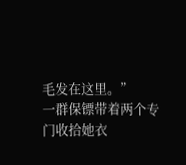毛发在这里。”
一群保镖带着两个专门收拾她衣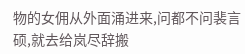物的女佣从外面涌进来,问都不问裴言硕,就去给岚尽辞搬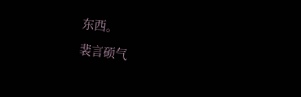东西。
裴言硕气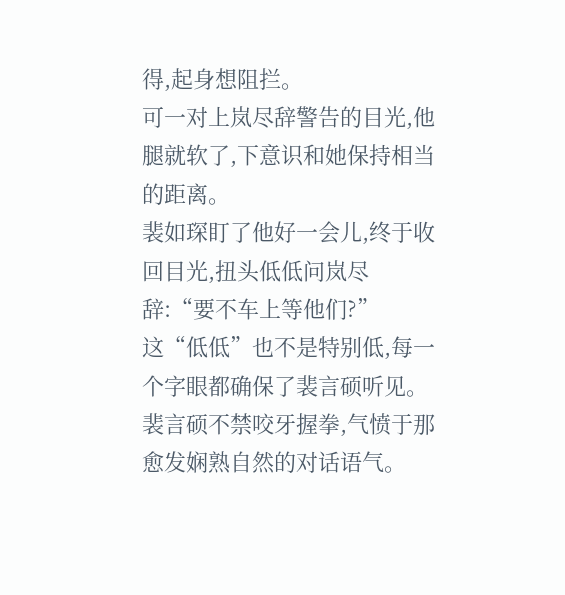得,起身想阻拦。
可一对上岚尽辞警告的目光,他腿就软了,下意识和她保持相当的距离。
裴如琛盯了他好一会儿,终于收回目光,扭头低低问岚尽辞:“要不车上等他们?”
这“低低”也不是特别低,每一个字眼都确保了裴言硕听见。
裴言硕不禁咬牙握拳,气愤于那愈发娴熟自然的对话语气。